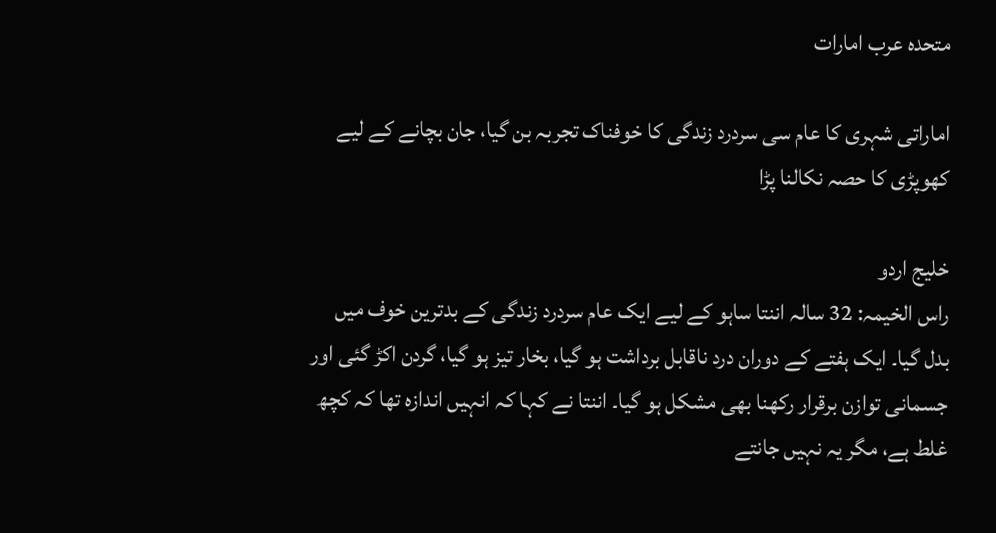متحدہ عرب امارات

اماراتی شہری کا عام سی سردرد زندگی کا خوفناک تجربہ بن گیا، جان بچانے کے لیے کھوپڑی کا حصہ نکالنا پڑا

خلیج اردو
راس الخیمہ: 32 سالہ اننتا ساہو کے لیے ایک عام سردرد زندگی کے بدترین خوف میں بدل گیا۔ ایک ہفتے کے دوران درد ناقابل برداشت ہو گیا، بخار تیز ہو گیا، گردن اکڑ گئی اور جسمانی توازن برقرار رکھنا بھی مشکل ہو گیا۔ اننتا نے کہا کہ انہیں اندازہ تھا کہ کچھ غلط ہے، مگر یہ نہیں جانتے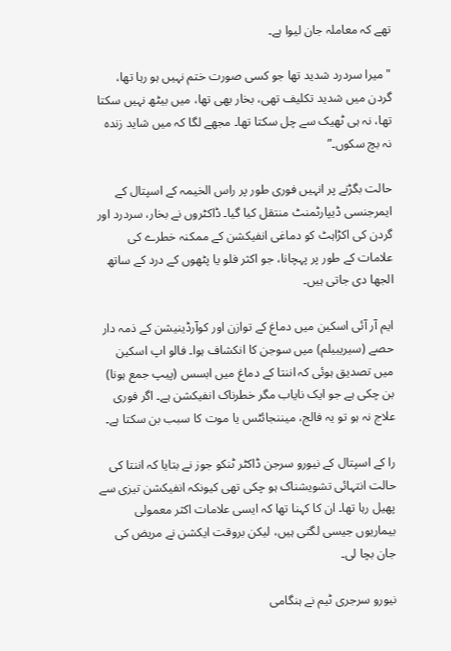تھے کہ معاملہ جان لیوا ہے۔

"میرا سردرد شدید تھا جو کسی صورت ختم نہیں ہو رہا تھا، گردن میں شدید تکلیف تھی، بخار بھی تھا، میں بیٹھ نہیں سکتا تھا، نہ ہی ٹھیک سے چل سکتا تھا۔ مجھے لگا کہ میں شاید زندہ نہ بچ سکوں۔”

حالت بگڑنے پر انہیں فوری طور پر راس الخیمہ کے اسپتال کے ایمرجنسی ڈیپارٹمنٹ منتقل کیا گیا۔ ڈاکٹروں نے بخار، سردرد اور گردن کی اکڑاہٹ کو دماغی انفیکشن کے ممکنہ خطرے کی علامات کے طور پر پہچانا، جو اکثر فلو یا پٹھوں کے درد کے ساتھ الجھا دی جاتی ہیں۔

ایم آر آئی اسکین میں دماغ کے توازن اور کوآرڈینیشن کے ذمہ دار حصے (سیریبیلم) میں سوجن کا انکشاف ہوا۔ فالو اپ اسکین میں تصدیق ہوئی کہ اننتا کے دماغ میں ابسس (پیپ جمع ہونا) بن چکی ہے جو ایک نایاب مگر خطرناک انفیکشن ہے۔ اگر فوری علاج نہ ہو تو یہ فالج، میننجائٹس یا موت کا سبب بن سکتا ہے۔

را کے اسپتال کے نیورو سرجن ڈاکٹر ٹنکو جوز نے بتایا کہ اننتا کی حالت انتہائی تشویشناک ہو چکی تھی کیونکہ انفیکشن تیزی سے پھیل رہا تھا۔ ان کا کہنا تھا کہ ایسی علامات اکثر معمولی بیماریوں جیسی لگتی ہیں، لیکن بروقت ایکشن نے مریض کی جان بچا لی۔

نیورو سرجری ٹیم نے ہنگامی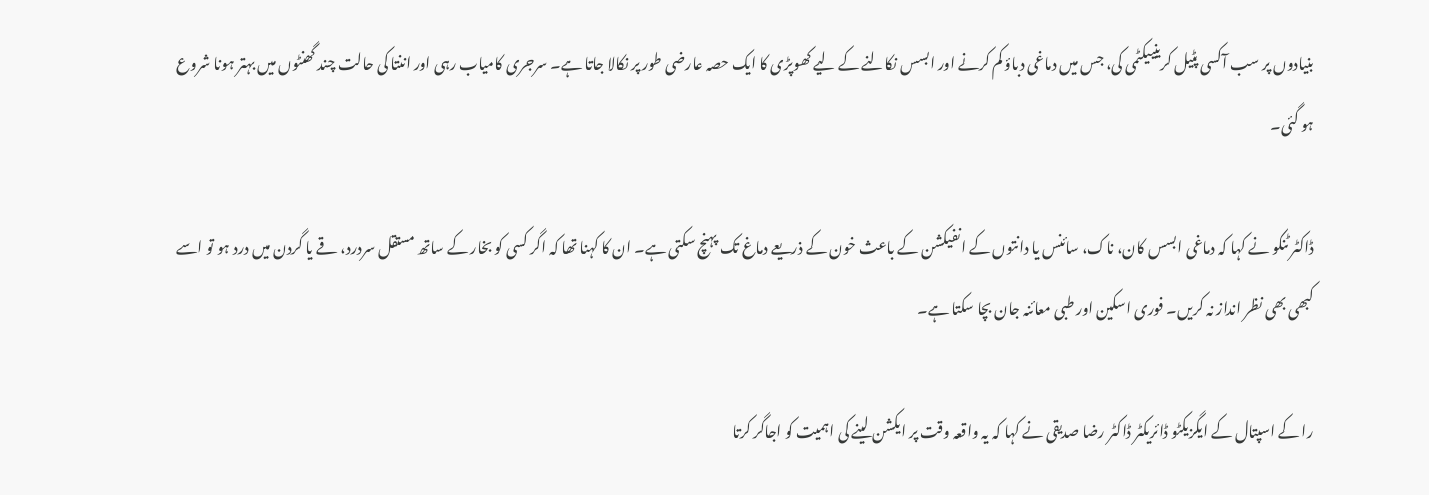بنیادوں پر سب آکسی پٹیل کرینییکٹمی کی، جس میں دماغی دباؤ کم کرنے اور ابسس نکالنے کے لیے کھوپڑی کا ایک حصہ عارضی طور پر نکالا جاتا ہے۔ سرجری کامیاب رہی اور اننتا کی حالت چند گھنٹوں میں بہتر ہونا شروع ہو گئی۔

ڈاکٹر ٹنکو نے کہا کہ دماغی ابسس کان، ناک، سائنس یا دانتوں کے انفیکشن کے باعث خون کے ذریعے دماغ تک پہنچ سکتی ہے۔ ان کا کہنا تھا کہ اگر کسی کو بخار کے ساتھ مستقل سردرد، قے یا گردن میں درد ہو تو اسے کبھی بھی نظر انداز نہ کریں۔ فوری اسکین اور طبی معائنہ جان بچا سکتا ہے۔

را کے اسپتال کے ایگزیکٹو ڈائریکٹر ڈاکٹر رضا صدیقی نے کہا کہ یہ واقعہ وقت پر ایکشن لینے کی اہمیت کو اجاگر کرتا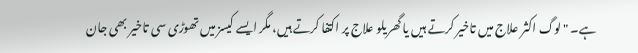ہے۔ "لوگ اکثر علاج میں تاخیر کرتے ہیں یا گھریلو علاج پر اکتفا کرتے ہیں، مگر ایسے کیسز میں تھوڑی سی تاخیر بھی جان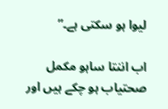لیوا ہو سکتی ہے۔”

اب اننتا ساہو مکمل صحتیاب ہو چکے ہیں اور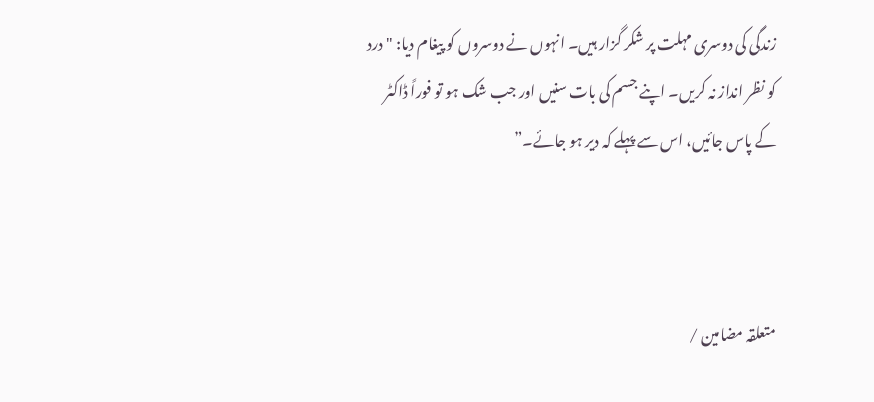زندگی کی دوسری مہلت پر شکر گزار ہیں۔ انہوں نے دوسروں کو پیغام دیا: "درد کو نظر انداز نہ کریں۔ اپنے جسم کی بات سنیں اور جب شک ہو تو فوراً ڈاکٹر کے پاس جائیں، اس سے پہلے کہ دیر ہو جائے۔”



متعلقہ مضامین /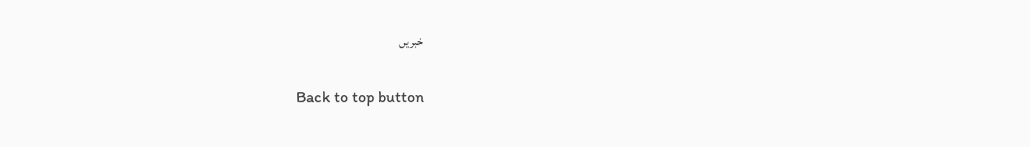خبریں

Back to top button